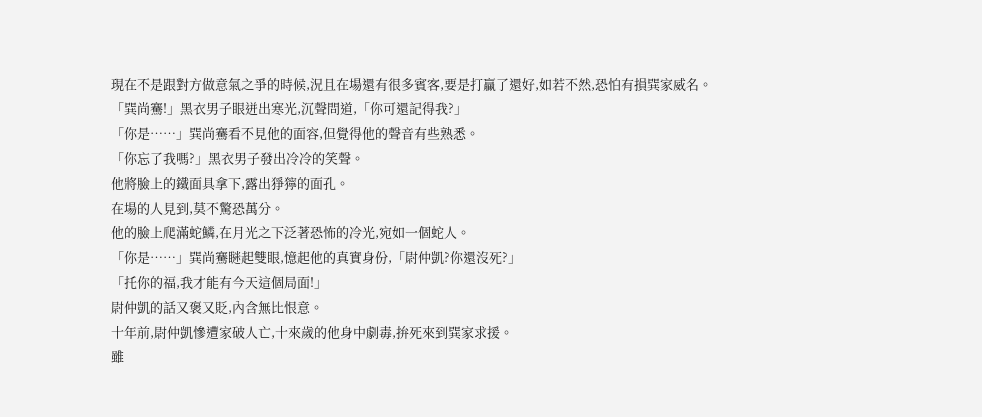現在不是跟對方做意氣之爭的時候,況且在場還有很多賓客,要是打贏了還好,如若不然,恐怕有損巽家威名。
「巽尚騫!」黑衣男子眼迸出寒光,沉聲問道,「你可還記得我?」
「你是……」巽尚騫看不見他的面容,但覺得他的聲音有些熟悉。
「你忘了我嗎?」黑衣男子發出冷冷的笑聲。
他將臉上的鐵面具拿下,露出猙獰的面孔。
在場的人見到,莫不驚恐萬分。
他的臉上爬滿蛇鱗,在月光之下泛著恐怖的冷光,宛如一個蛇人。
「你是……」巽尚騫瞇起雙眼,憶起他的真實身份,「尉仲凱?你還沒死?」
「托你的福,我才能有今天這個局面!」
尉仲凱的話又褒又貶,內含無比恨意。
十年前,尉仲凱慘遭家破人亡,十來歲的他身中劇毒,拚死來到巽家求援。
雖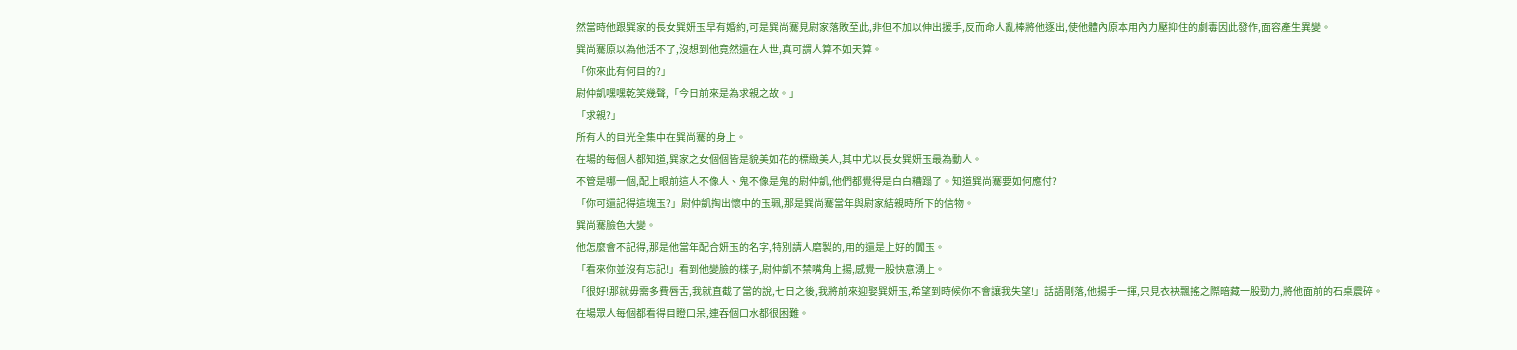然當時他跟巽家的長女巽妍玉早有婚約,可是巽尚騫見尉家落敗至此,非但不加以伸出援手,反而命人亂棒將他逐出,使他體內原本用內力壓抑住的劇毒因此發作,面容產生異變。
巽尚騫原以為他活不了,沒想到他竟然還在人世,真可謂人算不如天算。
「你來此有何目的?」
尉仲凱嘿嘿乾笑幾聲,「今日前來是為求親之故。」
「求親?」
所有人的目光全集中在巽尚騫的身上。
在場的每個人都知道,巽家之女個個皆是貌美如花的標緻美人,其中尤以長女巽妍玉最為動人。
不管是哪一個,配上眼前這人不像人、鬼不像是鬼的尉仲凱,他們都覺得是白白糟蹋了。知道巽尚騫要如何應付?
「你可還記得這塊玉?」尉仲凱掏出懷中的玉珮,那是巽尚騫當年與尉家結親時所下的信物。
巽尚騫臉色大變。
他怎麼會不記得,那是他當年配合妍玉的名字,特別請人磨製的,用的還是上好的闐玉。
「看來你並沒有忘記!」看到他變臉的樣子,尉仲凱不禁嘴角上揚,感覺一股快意湧上。
「很好!那就毋需多費唇舌,我就直截了當的說,七日之後,我將前來迎娶巽妍玉,希望到時候你不會讓我失望!」話語剛落,他揚手一揮,只見衣袂飄搖之際暗藏一股勁力,將他面前的石桌震碎。
在場眾人每個都看得目瞪口呆,連吞個口水都很困難。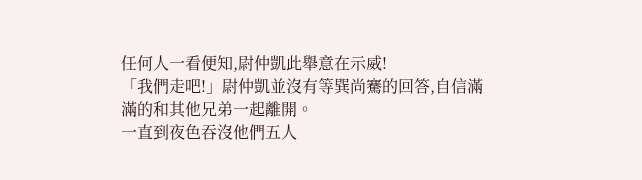任何人一看便知,尉仲凱此舉意在示威!
「我們走吧!」尉仲凱並沒有等巽尚騫的回答,自信滿滿的和其他兄弟一起離開。
一直到夜色吞沒他們五人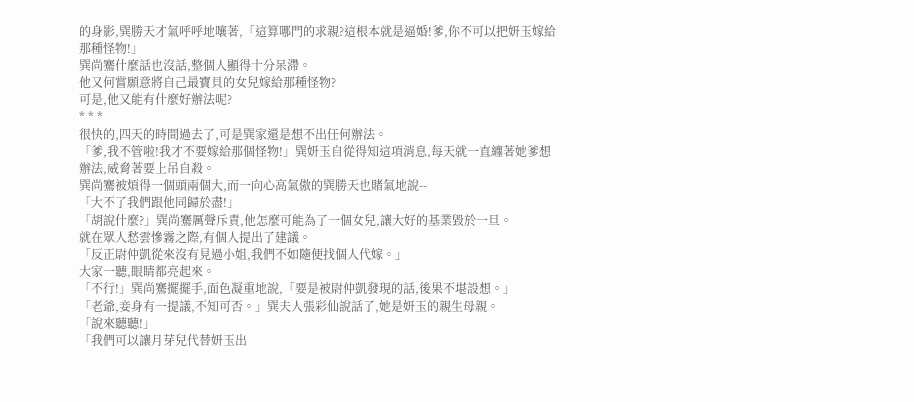的身影,巽勝天才氣呼呼地嚷著,「這算哪門的求親?這根本就是逼婚!爹,你不可以把妍玉嫁給那種怪物!」
巽尚騫什麼話也沒話,整個人顯得十分呆滯。
他又何嘗願意將自己最寶貝的女兒嫁給那種怪物?
可是,他又能有什麼好辦法呢?
* * *
很快的,四天的時間過去了,可是巽家還是想不出任何辦法。
「爹,我不管啦!我才不要嫁給那個怪物!」巽妍玉自從得知這項消息,每天就一直纏著她爹想辦法,威脅著要上吊自殺。
巽尚騫被煩得一個頭兩個大,而一向心高氣傲的巽勝天也賭氣地說--
「大不了我們跟他同歸於盡!」
「胡說什麼?」巽尚騫厲聲斥責,他怎麼可能為了一個女兒,讓大好的基業毀於一旦。
就在眾人愁雲慘霧之際,有個人提出了建議。
「反正尉仲凱從來沒有見過小姐,我們不如隨便找個人代嫁。」
大家一聽,眼睛都亮起來。
「不行!」巽尚騫擺擺手,面色凝重地說,「要是被尉仲凱發現的話,後果不堪設想。」
「老爺,妾身有一提議,不知可否。」巽夫人張彩仙說話了,她是妍玉的親生母親。
「說來聽聽!」
「我們可以讓月芽兒代替妍玉出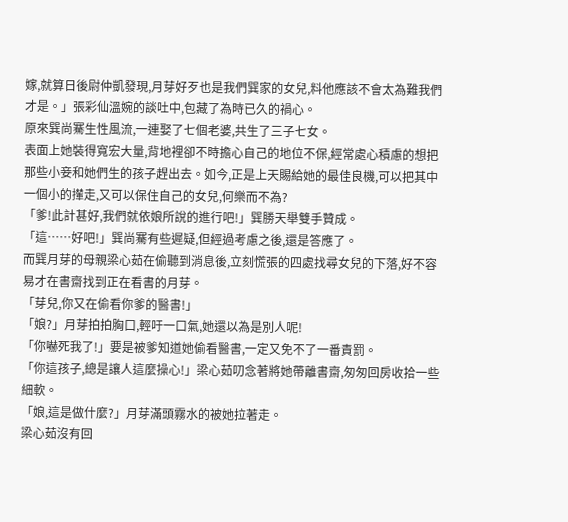嫁,就算日後尉仲凱發現,月芽好歹也是我們巽家的女兒,料他應該不會太為難我們才是。」張彩仙溫婉的談吐中,包藏了為時已久的禍心。
原來巽尚騫生性風流,一連娶了七個老婆,共生了三子七女。
表面上她裝得寬宏大量,背地裡卻不時擔心自己的地位不保,經常處心積慮的想把那些小妾和她們生的孩子趕出去。如今,正是上天賜給她的最佳良機,可以把其中一個小的攆走,又可以保住自己的女兒,何樂而不為?
「爹!此計甚好,我們就依娘所說的進行吧!」巽勝天舉雙手贊成。
「這……好吧!」巽尚騫有些遲疑,但經過考慮之後,還是答應了。
而巽月芽的母親梁心茹在偷聽到消息後,立刻慌張的四處找尋女兒的下落,好不容易才在書齋找到正在看書的月芽。
「芽兒,你又在偷看你爹的醫書!」
「娘?」月芽拍拍胸口,輕吁一口氣,她還以為是別人呢!
「你嚇死我了!」要是被爹知道她偷看醫書,一定又免不了一番責罰。
「你這孩子,總是讓人這麼操心!」梁心茹叨念著將她帶離書齋,匆匆回房收拾一些細軟。
「娘,這是做什麼?」月芽滿頭霧水的被她拉著走。
梁心茹沒有回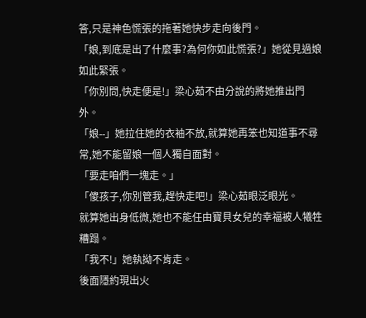答,只是神色慌張的拖著她快步走向後門。
「娘,到底是出了什麼事?為何你如此慌張?」她從見過娘如此緊張。
「你別問,快走便是!」梁心茹不由分說的將她推出門外。
「娘--」她拉住她的衣袖不放,就算她再笨也知道事不尋常,她不能留娘一個人獨自面對。
「要走咱們一塊走。」
「傻孩子,你別管我,趕快走吧!」梁心茹眼泛眼光。
就算她出身低微,她也不能任由寶貝女兒的幸福被人犧牲糟蹋。
「我不!」她執拗不肯走。
後面隱約現出火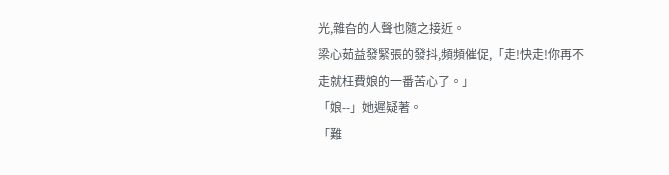光,雜旮的人聲也隨之接近。
梁心茹益發緊張的發抖,頻頻催促,「走!快走!你再不走就枉費娘的一番苦心了。」
「娘--」她遲疑著。
「難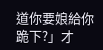道你要娘給你跪下?」才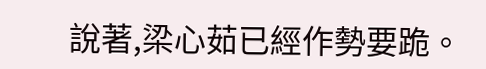說著,梁心茹已經作勢要跪。